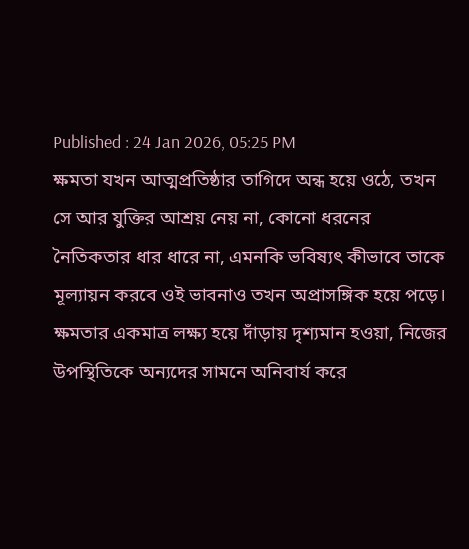Published : 24 Jan 2026, 05:25 PM
ক্ষমতা যখন আত্মপ্রতিষ্ঠার তাগিদে অন্ধ হয়ে ওঠে, তখন সে আর যুক্তির আশ্রয় নেয় না, কোনো ধরনের নৈতিকতার ধার ধারে না, এমনকি ভবিষ্যৎ কীভাবে তাকে মূল্যায়ন করবে ওই ভাবনাও তখন অপ্রাসঙ্গিক হয়ে পড়ে। ক্ষমতার একমাত্র লক্ষ্য হয়ে দাঁড়ায় দৃশ্যমান হওয়া, নিজের উপস্থিতিকে অন্যদের সামনে অনিবার্য করে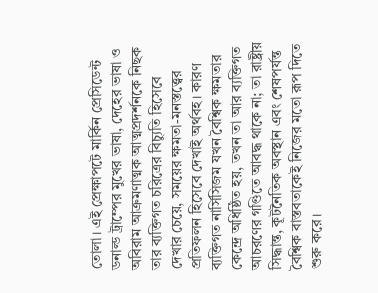তোলা। এই প্রেক্ষাপটে মার্কিন প্রেসিডেন্ট ডনাল্ড ট্রাম্পের মুখের ভাষা, দেহের ভাষা ও অবিরাম আক্রমণাত্মক আত্মপ্রদর্শনকে নিছক তার ব্যক্তিগত চরিত্রের বিচ্যুতি হিসেবে দেখার চেয়ে, সময়ের ক্ষমতা-মনস্তত্ত্বের প্রতিফলন হিসেবে দেখাই অর্থবহ। কারণ ব্যক্তিগত নার্সিসিজম যখন বৈশ্বিক ক্ষমতার কেন্দ্রে অধিষ্ঠিত হয়, তখন তা আর ব্যক্তিগত আচরণের গণ্ডিতে আবদ্ধ থাকে না; তা রাষ্ট্রীয় সিদ্ধান্ত, কূটনৈতিক অবস্থান এবং শেষপর্যন্ত বৈশ্বিক বাস্তবতাকেই নিজের মতো রূপ দিতে শুরু করে।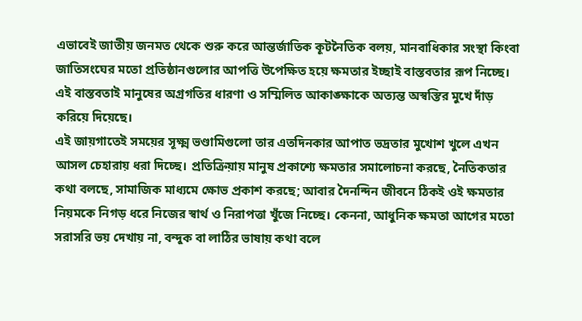এভাবেই জাতীয় জনমত থেকে শুরু করে আন্তর্জাতিক কূটনৈতিক বলয়, মানবাধিকার সংস্থা কিংবা জাতিসংঘের মতো প্রতিষ্ঠানগুলোর আপত্তি উপেক্ষিত হয়ে ক্ষমতার ইচ্ছাই বাস্তবতার রূপ নিচ্ছে। এই বাস্তবতাই মানুষের অগ্রগতির ধারণা ও সম্মিলিত আকাঙ্ক্ষাকে অত্যন্ত অস্বস্তির মুখে দাঁড় করিয়ে দিয়েছে।
এই জায়গাতেই সময়ের সূক্ষ্ম ভণ্ডামিগুলো তার এতদিনকার আপাত ভদ্রতার মুখোশ খুলে এখন আসল চেহারায় ধরা দিচ্ছে। প্রতিক্রিয়ায় মানুষ প্রকাশ্যে ক্ষমতার সমালোচনা করছে, নৈতিকতার কথা বলছে, সামাজিক মাধ্যমে ক্ষোভ প্রকাশ করছে; আবার দৈনন্দিন জীবনে ঠিকই ওই ক্ষমতার নিয়মকে নিগড় ধরে নিজের স্বার্থ ও নিরাপত্তা খুঁজে নিচ্ছে। কেননা, আধুনিক ক্ষমতা আগের মতো সরাসরি ভয় দেখায় না, বন্দুক বা লাঠির ভাষায় কথা বলে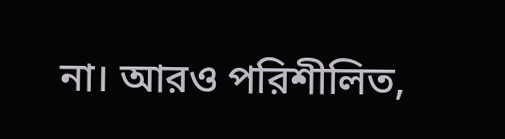না। আরও পরিশীলিত,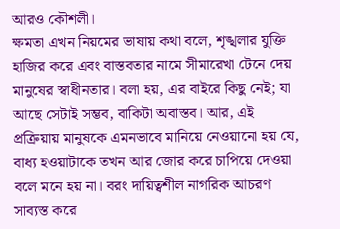আরও কৌশলী।
ক্ষমতা এখন নিয়মের ভাষায় কথা বলে, শৃঙ্খলার যুক্তি হাজির করে এবং বাস্তবতার নামে সীমারেখা টেনে দেয় মানুষের স্বাধীনতার। বলা হয়, এর বাইরে কিছু নেই; যা আছে সেটাই সম্ভব, বাকিটা অবাস্তব। আর, এই প্রক্রিয়ায় মানুষকে এমনভাবে মানিয়ে নেওয়ানো হয় যে, বাধ্য হওয়াটাকে তখন আর জোর করে চাপিয়ে দেওয়া বলে মনে হয় না। বরং দায়িত্বশীল নাগরিক আচরণ সাব্যস্ত করে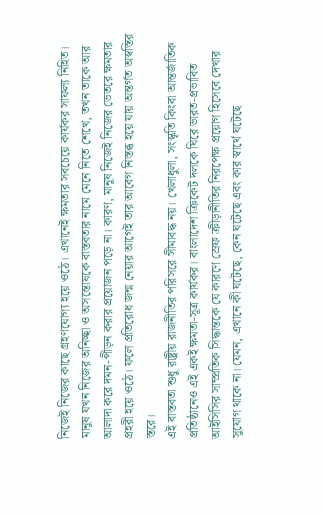নিজেই নিজের কাছে গ্রহণযোগ্য হয়ে ওঠে। এখানেই ক্ষমতার সবচেয়ে কার্যকর সাফল্য নিহিত। মানুষ যখন নিজের অনিচ্ছা ও অসন্তোষকে বাস্তবতার নামে মেনে নিতে শেখে, তখন তাকে আর আলাদা করে দমন-পীড়ন করার প্রয়োজন পড়ে না। কারণ, মানুষ নিজেই নিজের ভেতরে ক্ষমতার প্রহরী হয়ে ওঠে। ফলে প্রতিরোধ জন্ম নেয়ার আগেই তার আবেগ নিস্তব্ধ হয়ে যায় অন্তর্গত অস্বস্তির স্তরে।
এই বাস্তবতা শুধু রাষ্ট্রীয় রাজনীতির পরিসরে সীমাবদ্ধ নয়। খেলাধুলা, সংস্কৃতি কিংবা আন্তর্জাতিক প্রতিষ্ঠানেও এই একই ক্ষমতা-সূত্র কার্যকর। বাংলাদেশ ক্রিকেট দলকে ঘিরে ভারত-প্রভাবিত আইসিসির সাম্প্রতিক সিদ্ধান্তকে যে কারণে স্রেফ ক্রীড়ানীতির নিরপেক্ষ প্রয়োগ হিসেবে দেখার সুযোগ থাকে না। যেমন, এখানে কী ঘটেছে, কেন ঘটেছে এবং কার স্বার্থে ঘটেছে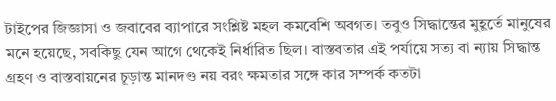টাইপের জিজ্ঞাসা ও জবাবের ব্যাপারে সংশ্লিষ্ট মহল কমবেশি অবগত। তবুও সিদ্ধান্তের মুহূর্তে মানুষের মনে হয়েছে, সবকিছু যেন আগে থেকেই নির্ধারিত ছিল। বাস্তবতার এই পর্যায়ে সত্য বা ন্যায় সিদ্ধান্ত গ্রহণ ও বাস্তবায়নের চূড়ান্ত মানদণ্ড নয় বরং ক্ষমতার সঙ্গে কার সম্পর্ক কতটা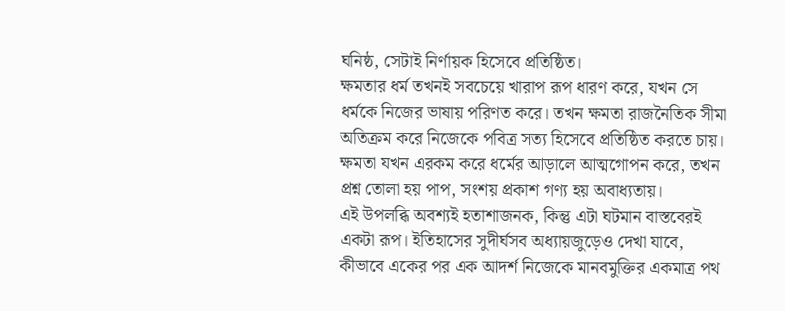ঘনিষ্ঠ, সেটাই নির্ণায়ক হিসেবে প্রতিষ্ঠিত।
ক্ষমতার ধর্ম তখনই সবচেয়ে খারাপ রূপ ধারণ করে, যখন সে ধর্মকে নিজের ভাষায় পরিণত করে। তখন ক্ষমতা রাজনৈতিক সীমা অতিক্রম করে নিজেকে পবিত্র সত্য হিসেবে প্রতিষ্ঠিত করতে চায়। ক্ষমতা যখন এরকম করে ধর্মের আড়ালে আত্মগোপন করে, তখন প্রশ্ন তোলা হয় পাপ, সংশয় প্রকাশ গণ্য হয় অবাধ্যতায়।
এই উপলব্ধি অবশ্যই হতাশাজনক, কিন্তু এটা ঘটমান বাস্তবেরই একটা রূপ। ইতিহাসের সুদীর্ঘসব অধ্যায়জুড়েও দেখা যাবে, কীভাবে একের পর এক আদর্শ নিজেকে মানবমুক্তির একমাত্র পথ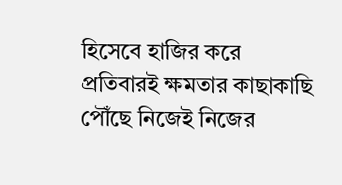হিসেবে হাজির করে প্রতিবারই ক্ষমতার কাছাকাছি পৌঁছে নিজেই নিজের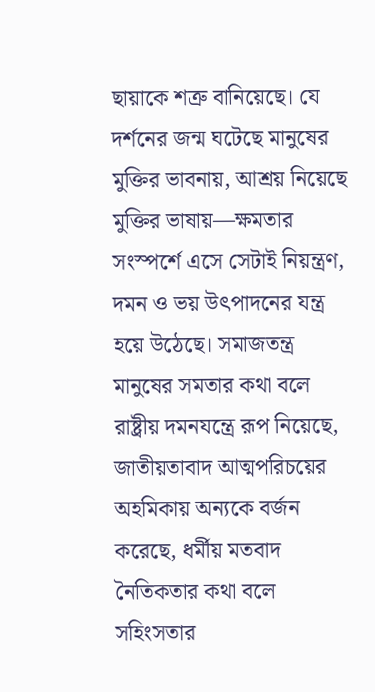ছায়াকে শত্রু বানিয়েছে। যে দর্শনের জন্ম ঘটেছে মানুষের মুক্তির ভাবনায়, আশ্রয় নিয়েছে মুক্তির ভাষায়—ক্ষমতার সংস্পর্শে এসে সেটাই নিয়ন্ত্রণ, দমন ও ভয় উৎপাদনের যন্ত্র হয়ে উঠেছে। সমাজতন্ত্র মানুষের সমতার কথা বলে রাষ্ট্রীয় দমনযন্ত্রে রূপ নিয়েছে, জাতীয়তাবাদ আত্মপরিচয়ের অহমিকায় অন্যকে বর্জন করেছে, ধর্মীয় মতবাদ নৈতিকতার কথা বলে সহিংসতার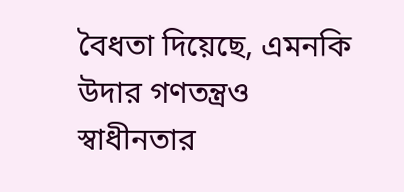বৈধতা দিয়েছে, এমনকি উদার গণতন্ত্রও স্বাধীনতার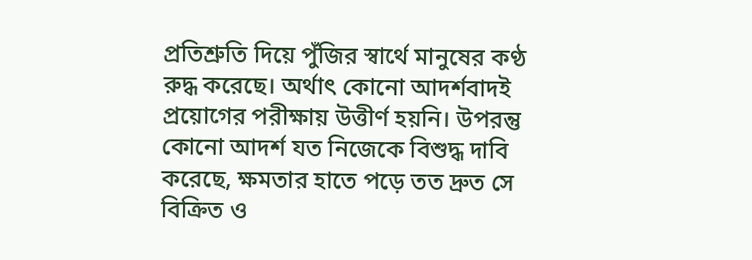প্রতিশ্রুতি দিয়ে পুঁজির স্বার্থে মানুষের কণ্ঠ রুদ্ধ করেছে। অর্থাৎ কোনো আদর্শবাদই প্রয়োগের পরীক্ষায় উত্তীর্ণ হয়নি। উপরন্তু কোনো আদর্শ যত নিজেকে বিশুদ্ধ দাবি করেছে, ক্ষমতার হাতে পড়ে তত দ্রুত সে বিক্রিত ও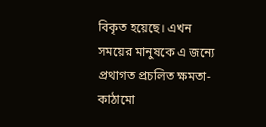বিকৃত হয়েছে। এখন সময়ের মানুষকে এ জন্যে প্রথাগত প্রচলিত ক্ষমতা-কাঠামো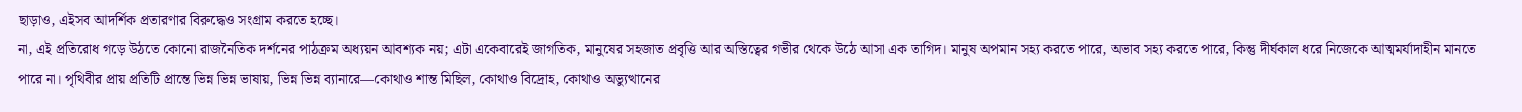ছাড়াও, এইসব আদর্শিক প্রতারণার বিরুদ্ধেও সংগ্রাম করতে হচ্ছে।
না, এই প্রতিরোধ গড়ে উঠতে কোনো রাজনৈতিক দর্শনের পাঠক্রম অধ্যয়ন আবশ্যক নয়; এটা একেবারেই জাগতিক, মানুষের সহজাত প্রবৃত্তি আর অস্তিত্বের গভীর থেকে উঠে আসা এক তাগিদ। মানুষ অপমান সহ্য করতে পারে, অভাব সহ্য করতে পারে, কিন্তু দীর্ঘকাল ধরে নিজেকে আত্মমর্যাদাহীন মানতে পারে না। পৃথিবীর প্রায় প্রতিটি প্রান্তে ভিন্ন ভিন্ন ভাষায়, ভিন্ন ভিন্ন ব্যানারে—কোথাও শান্ত মিছিল, কোথাও বিদ্রোহ, কোথাও অভ্যুত্থানের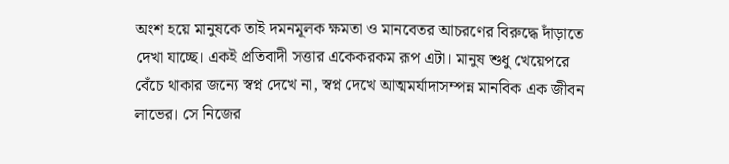অংশ হয়ে মানুষকে তাই দমনমূলক ক্ষমতা ও মানবেতর আচরণের বিরুদ্ধে দাঁড়াতে দেখা যাচ্ছে। একই প্রতিবাদী সত্তার একেকরকম রূপ এটা। মানুষ শুধু খেয়েপরে বেঁচে থাকার জন্যে স্বপ্ন দেখে না, স্বপ্ন দেখে আত্মমর্যাদাসম্পন্ন মানবিক এক জীবন লাভের। সে নিজের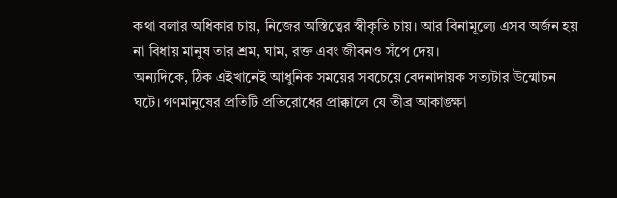কথা বলার অধিকার চায়, নিজের অস্তিত্বের স্বীকৃতি চায়। আর বিনামূল্যে এসব অর্জন হয় না বিধায় মানুষ তার শ্রম, ঘাম, রক্ত এবং জীবনও সঁপে দেয়।
অন্যদিকে, ঠিক এইখানেই আধুনিক সময়ের সবচেয়ে বেদনাদায়ক সত্যটার উন্মোচন ঘটে। গণমানুষের প্রতিটি প্রতিরোধের প্রাক্কালে যে তীব্র আকাঙ্ক্ষা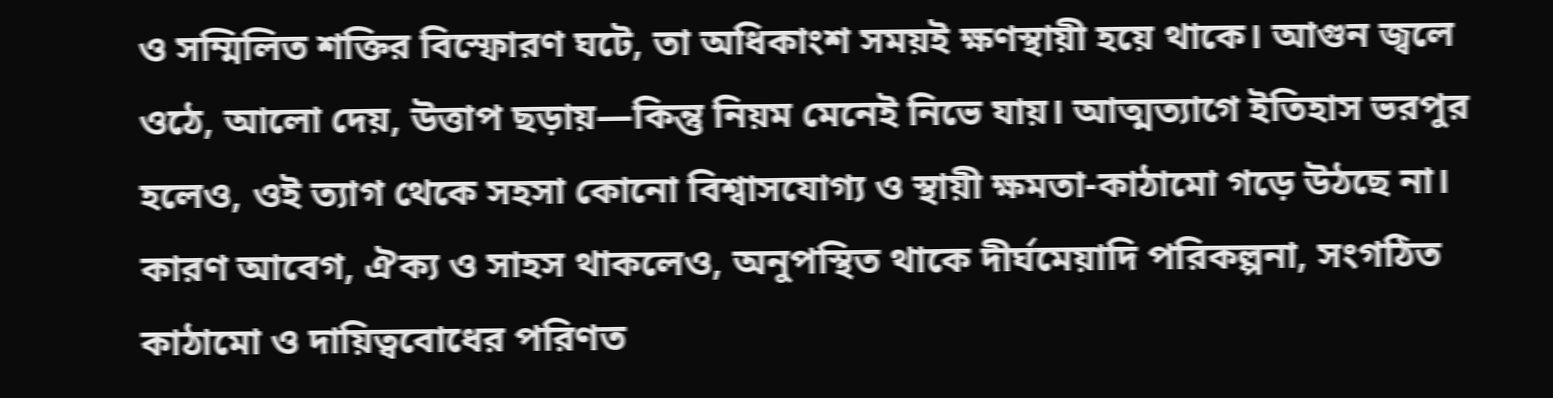ও সম্মিলিত শক্তির বিস্ফোরণ ঘটে, তা অধিকাংশ সময়ই ক্ষণস্থায়ী হয়ে থাকে। আগুন জ্বলে ওঠে, আলো দেয়, উত্তাপ ছড়ায়—কিন্তু নিয়ম মেনেই নিভে যায়। আত্মত্যাগে ইতিহাস ভরপুর হলেও, ওই ত্যাগ থেকে সহসা কোনো বিশ্বাসযোগ্য ও স্থায়ী ক্ষমতা-কাঠামো গড়ে উঠছে না। কারণ আবেগ, ঐক্য ও সাহস থাকলেও, অনুপস্থিত থাকে দীর্ঘমেয়াদি পরিকল্পনা, সংগঠিত কাঠামো ও দায়িত্ববোধের পরিণত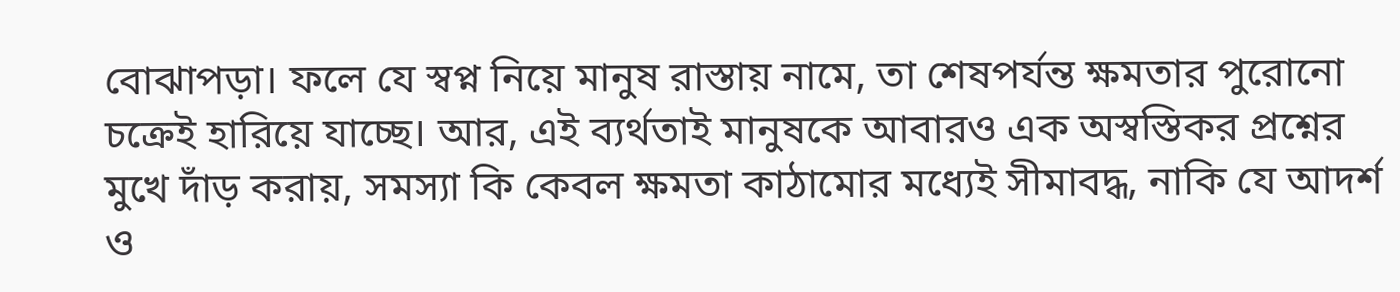বোঝাপড়া। ফলে যে স্বপ্ন নিয়ে মানুষ রাস্তায় নামে, তা শেষপর্যন্ত ক্ষমতার পুরোনো চক্রেই হারিয়ে যাচ্ছে। আর, এই ব্যর্থতাই মানুষকে আবারও এক অস্বস্তিকর প্রশ্নের মুখে দাঁড় করায়, সমস্যা কি কেবল ক্ষমতা কাঠামোর মধ্যেই সীমাবদ্ধ, নাকি যে আদর্শ ও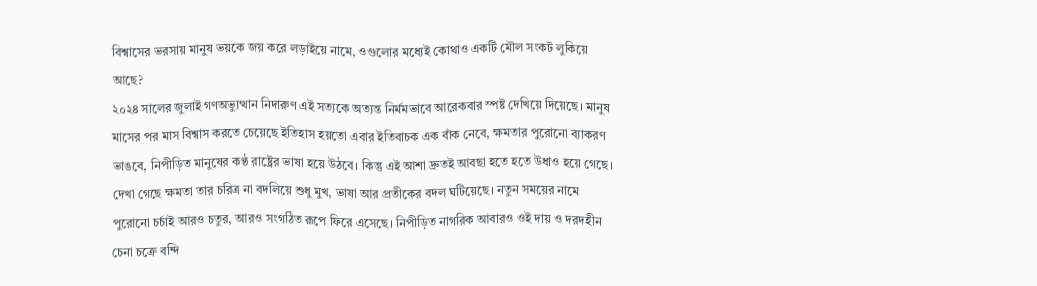বিশ্বাসের ভরসায় মানুষ ভয়কে জয় করে লড়াইয়ে নামে, ওগুলোর মধ্যেই কোথাও একটি মৌল সংকট লুকিয়ে আছে?
২০২৪ সালের জুলাই গণঅভ্যুত্থান নিদারুণ এই সত্যকে অত্যন্ত নির্মমভাবে আরেকবার স্পষ্ট দেখিয়ে দিয়েছে। মানুষ মাসের পর মাস বিশ্বাস করতে চেয়েছে ইতিহাস হয়তো এবার ইতিবাচক এক বাঁক নেবে, ক্ষমতার পুরোনো ব্যাকরণ ভাঙবে, নিপীড়িত মানুষের কণ্ঠ রাষ্ট্রের ভাষা হয়ে উঠবে। কিন্তু এই আশা দ্রুতই আবছা হতে হতে উধাও হয়ে গেছে। দেখা গেছে ক্ষমতা তার চরিত্র না বদলিয়ে শুধু মুখ, ভাষা আর প্রতীকের বদল ঘটিয়েছে। নতুন সময়ের নামে পুরোনো চর্চাই আরও চতুর, আরও সংগঠিত রূপে ফিরে এসেছে। নিপীড়িত নাগরিক আবারও ওই দায় ও দরদহীন চেনা চক্রে বন্দি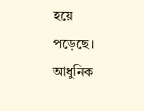হয়ে পড়েছে। আধুনিক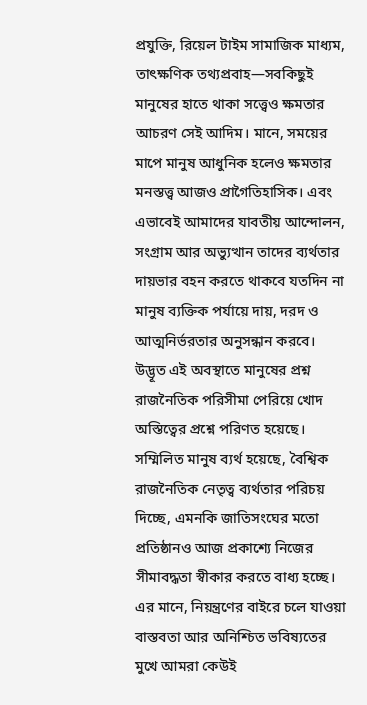প্রযুক্তি, রিয়েল টাইম সামাজিক মাধ্যম, তাৎক্ষণিক তথ্যপ্রবাহ—সবকিছুই মানুষের হাতে থাকা সত্ত্বেও ক্ষমতার আচরণ সেই আদিম। মানে, সময়ের মাপে মানুষ আধুনিক হলেও ক্ষমতার মনস্তত্ত্ব আজও প্রাগৈতিহাসিক। এবং এভাবেই আমাদের যাবতীয় আন্দোলন, সংগ্রাম আর অভ্যুত্থান তাদের ব্যর্থতার দায়ভার বহন করতে থাকবে যতদিন না মানুষ ব্যক্তিক পর্যায়ে দায়, দরদ ও আত্মনির্ভরতার অনুসন্ধান করবে।
উদ্ভূত এই অবস্থাতে মানুষের প্রশ্ন রাজনৈতিক পরিসীমা পেরিয়ে খোদ অস্তিত্বের প্রশ্নে পরিণত হয়েছে। সম্মিলিত মানুষ ব্যর্থ হয়েছে, বৈশ্বিক রাজনৈতিক নেতৃত্ব ব্যর্থতার পরিচয় দিচ্ছে, এমনকি জাতিসংঘের মতো প্রতিষ্ঠানও আজ প্রকাশ্যে নিজের সীমাবদ্ধতা স্বীকার করতে বাধ্য হচ্ছে। এর মানে, নিয়ন্ত্রণের বাইরে চলে যাওয়া বাস্তবতা আর অনিশ্চিত ভবিষ্যতের মুখে আমরা কেউই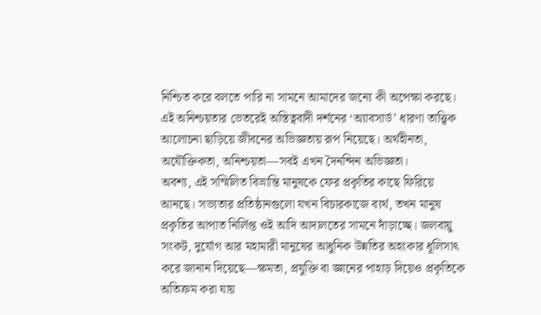নিশ্চিত করে বলতে পারি না সামনে আমাদের জন্যে কী অপেক্ষা করছে। এই অনিশ্চয়তার ভেতরেই অস্তিত্ববাদী দর্শনের ‘অ্যাবসার্ড’ ধারণা তাত্ত্বিক আলোচনা ছাড়িয়ে জীবনের অভিজ্ঞতায় রূপ নিয়েছে। অর্থহীনতা, অযৌক্তিকতা, অনিশ্চয়তা—সবই এখন দৈনন্দিন অভিজ্ঞতা।
অবশ্য, এই সম্মিলিত বিভ্রান্তি মানুষকে ফের প্রকৃতির কাছে ফিরিয়ে আনছে। সভ্যতার প্রতিষ্ঠানগুলো যখন বিচারকাজে ব্যর্থ, তখন মানুষ প্রকৃতির আপাত নির্লিপ্ত ওই আদি আদালতের সামনে দাঁড়াচ্ছে। জলবায়ু সংকট, দুর্যোগ আর মহামারী মানুষের আধুনিক উন্নতির অহংকার ধূলিসাৎ করে জানান দিয়েছে—ক্ষমতা, প্রযুক্তি বা জ্ঞানের পাহাড় দিয়েও প্রকৃতিকে অতিক্রম করা যায়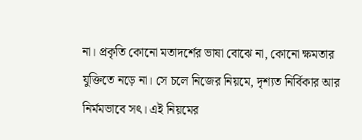না। প্রকৃতি কোনো মতাদর্শের ভাষা বোঝে না, কোনো ক্ষমতার যুক্তিতে নড়ে না। সে চলে নিজের নিয়মে, দৃশ্যত নির্বিকার আর নির্মমভাবে সৎ। এই নিয়মের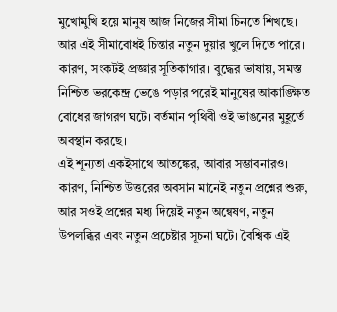মুখোমুখি হয়ে মানুষ আজ নিজের সীমা চিনতে শিখছে। আর এই সীমাবোধই চিন্তার নতুন দুয়ার খুলে দিতে পারে। কারণ, সংকটই প্রজ্ঞার সূতিকাগার। বুদ্ধের ভাষায়, সমস্ত নিশ্চিত ভরকেন্দ্র ভেঙে পড়ার পরেই মানুষের আকাঙ্ক্ষিত বোধের জাগরণ ঘটে। বর্তমান পৃথিবী ওই ভাঙনের মুহূর্তে অবস্থান করছে।
এই শূন্যতা একইসাথে আতঙ্কের, আবার সম্ভাবনারও। কারণ, নিশ্চিত উত্তরের অবসান মানেই নতুন প্রশ্নের শুরু, আর সওই প্রশ্নের মধ্য দিয়েই নতুন অন্বেষণ, নতুন উপলব্ধির এবং নতুন প্রচেষ্টার সূচনা ঘটে। বৈশ্বিক এই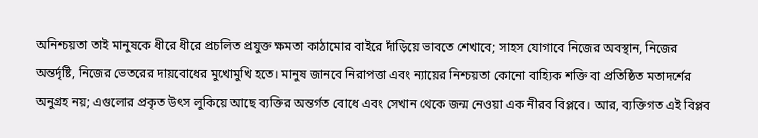অনিশ্চয়তা তাই মানুষকে ধীরে ধীরে প্রচলিত প্রযুক্ত ক্ষমতা কাঠামোর বাইরে দাঁড়িয়ে ভাবতে শেখাবে; সাহস যোগাবে নিজের অবস্থান, নিজের অন্তর্দৃষ্টি, নিজের ভেতরের দায়বোধের মুখোমুখি হতে। মানুষ জানবে নিরাপত্তা এবং ন্যায়ের নিশ্চয়তা কোনো বাহ্যিক শক্তি বা প্রতিষ্ঠিত মতাদর্শের অনুগ্রহ নয়; এগুলোর প্রকৃত উৎস লুকিয়ে আছে ব্যক্তির অন্তর্গত বোধে এবং সেখান থেকে জন্ম নেওয়া এক নীরব বিপ্লবে। আর, ব্যক্তিগত এই বিপ্লব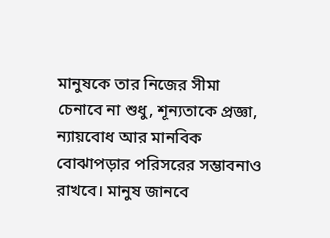মানুষকে তার নিজের সীমা চেনাবে না শুধু, শূন্যতাকে প্রজ্ঞা, ন্যায়বোধ আর মানবিক বোঝাপড়ার পরিসরের সম্ভাবনাও রাখবে। মানুষ জানবে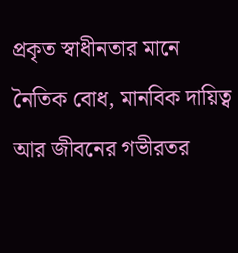প্রকৃত স্বাধীনতার মানে নৈতিক বোধ, মানবিক দায়িত্ব আর জীবনের গভীরতর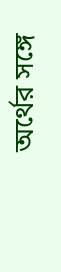অর্থের সঙ্গে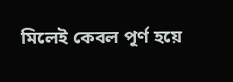মিলেই কেবল পূর্ণ হয়ে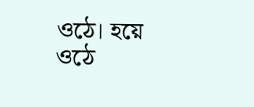ওঠে। হয়ে ওঠে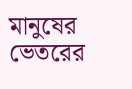মানুষের ভেতরের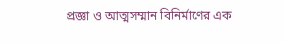প্রজ্ঞা ও আত্মসম্মান বিনির্মাণের এক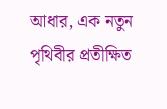আধার, এক নতুন পৃথিবীর প্রতীক্ষিত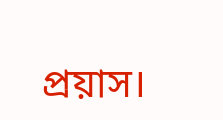প্রয়াস।